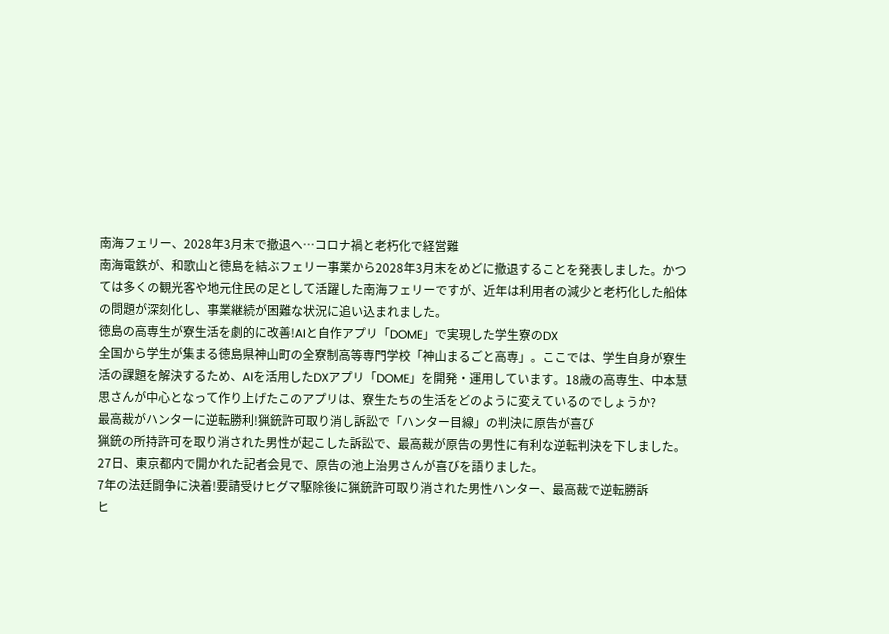南海フェリー、2028年3月末で撤退へ…コロナ禍と老朽化で経営難
南海電鉄が、和歌山と徳島を結ぶフェリー事業から2028年3月末をめどに撤退することを発表しました。かつては多くの観光客や地元住民の足として活躍した南海フェリーですが、近年は利用者の減少と老朽化した船体の問題が深刻化し、事業継続が困難な状況に追い込まれました。
徳島の高専生が寮生活を劇的に改善!AIと自作アプリ「DOME」で実現した学生寮のDX
全国から学生が集まる徳島県神山町の全寮制高等専門学校「神山まるごと高専」。ここでは、学生自身が寮生活の課題を解決するため、AIを活用したDXアプリ「DOME」を開発・運用しています。18歳の高専生、中本慧思さんが中心となって作り上げたこのアプリは、寮生たちの生活をどのように変えているのでしょうか?
最高裁がハンターに逆転勝利!猟銃許可取り消し訴訟で「ハンター目線」の判決に原告が喜び
猟銃の所持許可を取り消された男性が起こした訴訟で、最高裁が原告の男性に有利な逆転判決を下しました。27日、東京都内で開かれた記者会見で、原告の池上治男さんが喜びを語りました。
7年の法廷闘争に決着!要請受けヒグマ駆除後に猟銃許可取り消された男性ハンター、最高裁で逆転勝訴
ヒ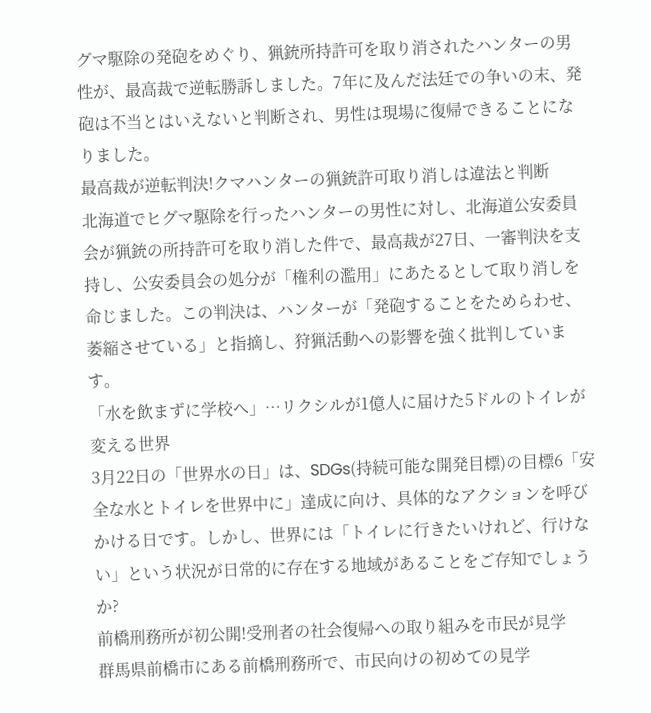グマ駆除の発砲をめぐり、猟銃所持許可を取り消されたハンターの男性が、最高裁で逆転勝訴しました。7年に及んだ法廷での争いの末、発砲は不当とはいえないと判断され、男性は現場に復帰できることになりました。
最高裁が逆転判決!クマハンターの猟銃許可取り消しは違法と判断
北海道でヒグマ駆除を行ったハンターの男性に対し、北海道公安委員会が猟銃の所持許可を取り消した件で、最高裁が27日、一審判決を支持し、公安委員会の処分が「権利の濫用」にあたるとして取り消しを命じました。この判決は、ハンターが「発砲することをためらわせ、萎縮させている」と指摘し、狩猟活動への影響を強く批判しています。
「水を飲まずに学校へ」…リクシルが1億人に届けた5ドルのトイレが変える世界
3月22日の「世界水の日」は、SDGs(持続可能な開発目標)の目標6「安全な水とトイレを世界中に」達成に向け、具体的なアクションを呼びかける日です。しかし、世界には「トイレに行きたいけれど、行けない」という状況が日常的に存在する地域があることをご存知でしょうか?
前橋刑務所が初公開!受刑者の社会復帰への取り組みを市民が見学
群馬県前橋市にある前橋刑務所で、市民向けの初めての見学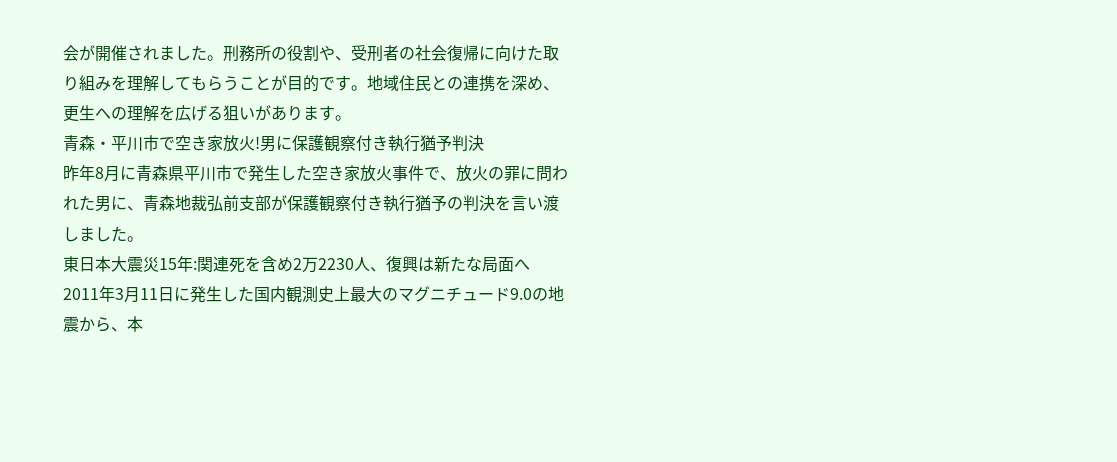会が開催されました。刑務所の役割や、受刑者の社会復帰に向けた取り組みを理解してもらうことが目的です。地域住民との連携を深め、更生への理解を広げる狙いがあります。
青森・平川市で空き家放火!男に保護観察付き執行猶予判決
昨年8月に青森県平川市で発生した空き家放火事件で、放火の罪に問われた男に、青森地裁弘前支部が保護観察付き執行猶予の判決を言い渡しました。
東日本大震災15年:関連死を含め2万2230人、復興は新たな局面へ
2011年3月11日に発生した国内観測史上最大のマグニチュード9.0の地震から、本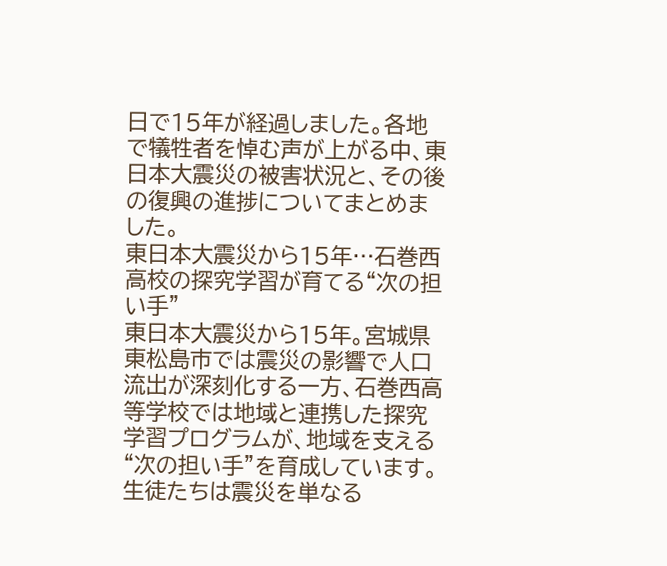日で15年が経過しました。各地で犠牲者を悼む声が上がる中、東日本大震災の被害状況と、その後の復興の進捗についてまとめました。
東日本大震災から15年…石巻西高校の探究学習が育てる“次の担い手”
東日本大震災から15年。宮城県東松島市では震災の影響で人口流出が深刻化する一方、石巻西高等学校では地域と連携した探究学習プログラムが、地域を支える“次の担い手”を育成しています。生徒たちは震災を単なる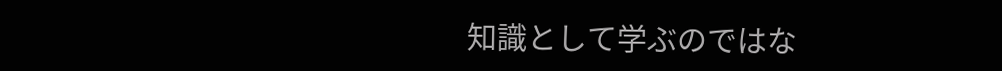知識として学ぶのではな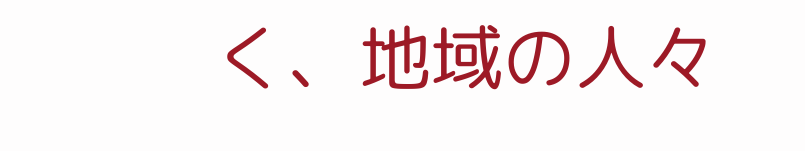く、地域の人々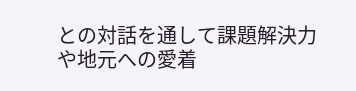との対話を通して課題解決力や地元への愛着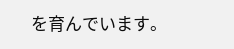を育んでいます。